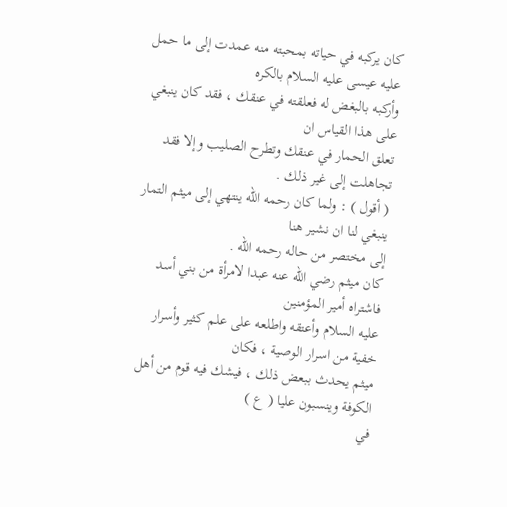كان يركبه في حياته بمحبته منه عمدت إلى ما حمل عليه عيسى عليه السلام بالكره
وأركبه بالبغض له فعلقته في عنقك ، فقد كان ينبغي على هذا القياس ان
تعلق الحمار في عنقك وتطرح الصليب وإلا فقد تجاهلت إلى غير ذلك .
( أقول ) : ولما كان رحمه الله ينتهي إلى ميثم التمار ينبغي لنا ان نشير هنا
إلى مختصر من حاله رحمه الله .
كان ميثم رضي الله عنه عبدا لامرأة من بني أسد فاشتراه أمير المؤمنين
عليه السلام وأعتقه واطلعه على علم كثير وأسرار خفية من اسرار الوصية ، فكان
ميثم يحدث ببعض ذلك ، فيشك فيه قوم من أهل الكوفة وينسبون عليا ( ع )
في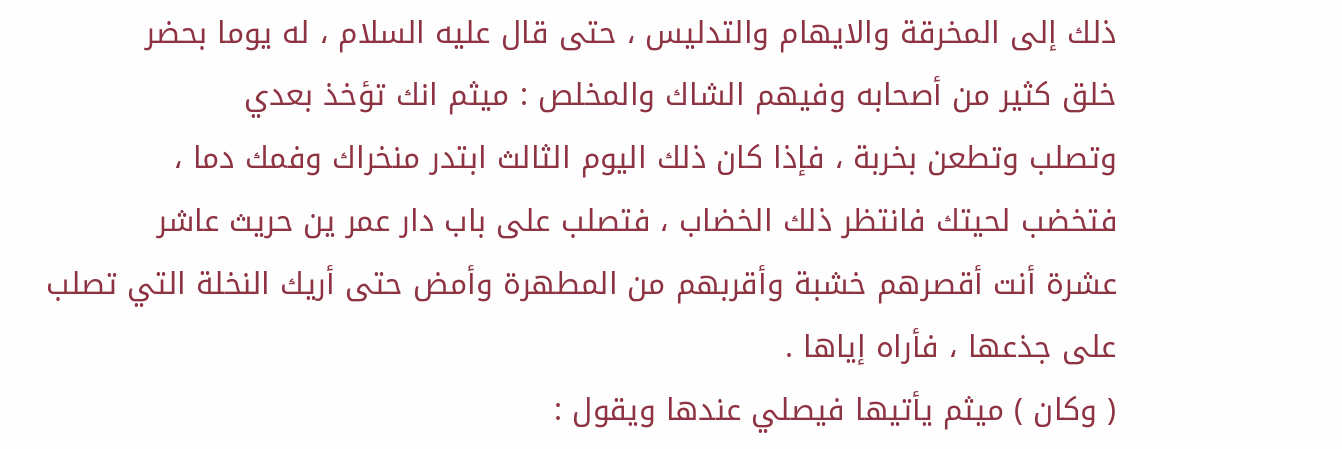ذلك إلى المخرقة والايهام والتدليس ، حتى قال عليه السلام ، له يوما بحضر
خلق كثير من أصحابه وفيهم الشاك والمخلص : ميثم انك تؤخذ بعدي
وتصلب وتطعن بخربة ، فإذا كان ذلك اليوم الثالث ابتدر منخراك وفمك دما ،
فتخضب لحيتك فانتظر ذلك الخضاب ، فتصلب على باب دار عمر ين حريث عاشر
عشرة أنت أقصرهم خشبة وأقربهم من المطهرة وأمض حتى أريك النخلة التي تصلب
على جذعها ، فأراه إياها .
( وكان ) ميثم يأتيها فيصلي عندها ويقول :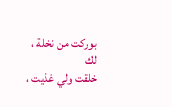بوركت من نخلة ، لك
خلقت ولي غذيت ،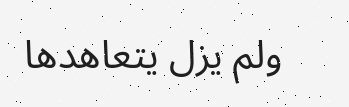ولم يزل يتعاهدها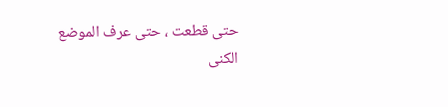حتى قطعت ، حتى عرف الموضع
الكنى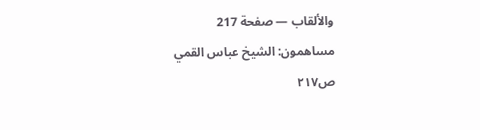والألقاب — صفحة 217
مساهمون: الشيخ عباس القمي
ص٢١٧